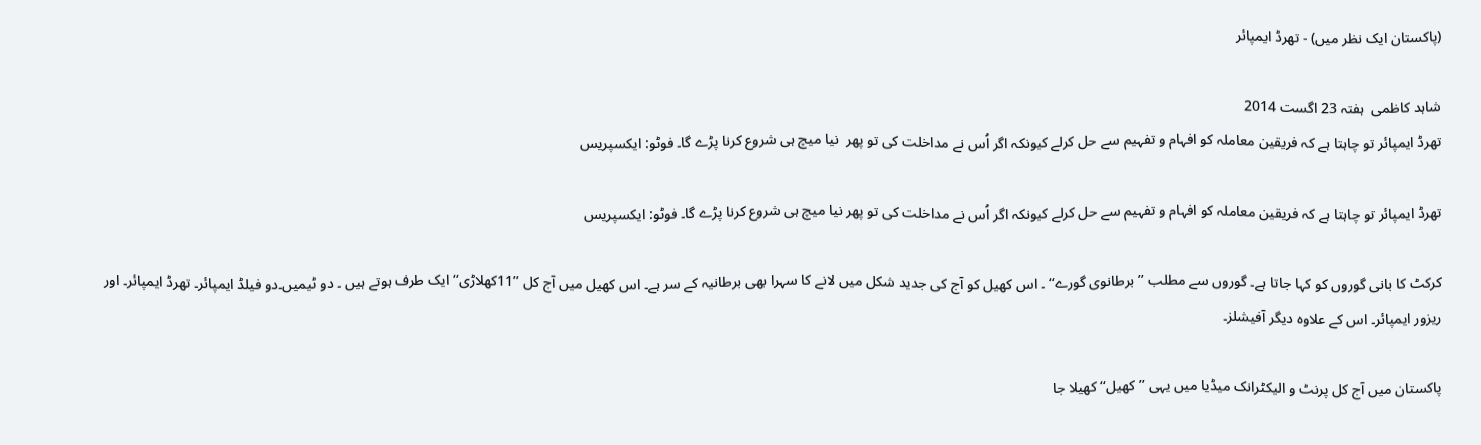(پاکستان ایک نظر میں) - تھرڈ ایمپائر

شاہد کاظمی  ہفتہ 23 اگست 2014
تھرڈ ایمپائر تو چاہتا ہے کہ فریقین معاملہ کو افہام و تفہیم سے حل کرلے کیونکہ اگر اُس نے مداخلت کی تو پھر  نیا میچ ہی شروع کرنا پڑے گا۔ فوٹو: ایکسپریس

تھرڈ ایمپائر تو چاہتا ہے کہ فریقین معاملہ کو افہام و تفہیم سے حل کرلے کیونکہ اگر اُس نے مداخلت کی تو پھر نیا میچ ہی شروع کرنا پڑے گا۔ فوٹو: ایکسپریس

کرکٹ کا بانی گوروں کو کہا جاتا ہے۔ گوروں سے مطلب ’’برطانوی گورے‘‘ ۔ اس کھیل کو آج کی جدید شکل میں لانے کا سہرا بھی برطانیہ کے سر ہے۔ اس کھیل میں آج کل ’’11کھلاڑی‘‘ ایک طرف ہوتے ہیں ۔ دو ٹیمیں۔دو فیلڈ ایمپائر۔ تھرڈ ایمپائر۔ اور ریزور ایمپائر۔ اس کے علاوہ دیگر آفیشلز۔

پاکستان میں آج کل پرنٹ و الیکٹرانک میڈیا میں یہی ’’ کھیل‘‘ کھیلا جا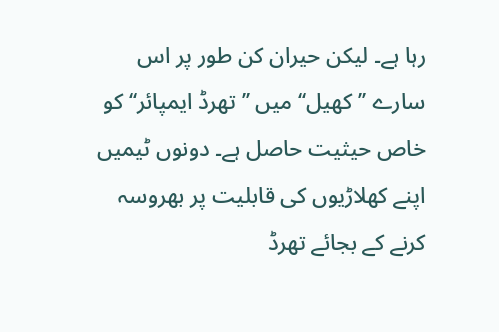رہا ہے۔ لیکن حیران کن طور پر اس سارے ’’کھیل‘‘ میں ’’ تھرڈ ایمپائر‘‘ کو خاص حیثیت حاصل ہے۔ دونوں ٹیمیں اپنے کھلاڑیوں کی قابلیت پر بھروسہ کرنے کے بجائے تھرڈ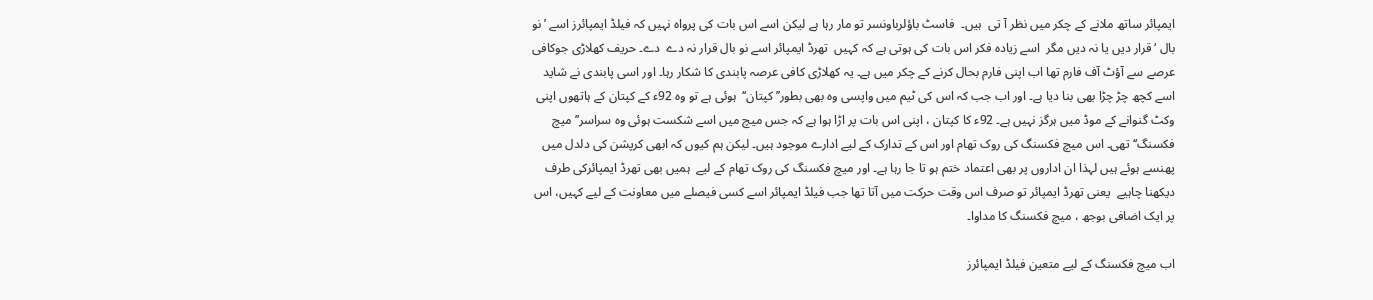ایمپائر ساتھ ملانے کے چکر میں نظر آ تی  ہیں۔  فاسٹ باؤلرباونسر تو مار رہا ہے لیکن اسے اس بات کی پرواہ نہیں کہ فیلڈ ایمپائرز اسے ’نو بال ‘قرار دیں یا نہ دیں مگر  اسے زیادہ فکر اس بات کی ہوتی ہے کہ کہیں  تھرڈ ایمپائر اسے نو بال قرار نہ دے  دے۔ حریف کھلاڑی جوکافی عرصے سے آؤٹ آف فارم تھا اب اپنی فارم بحال کرنے کے چکر میں ہے۔ یہ کھلاڑی کافی عرصہ پابندی کا شکار رہا۔ اور اسی پابندی نے شاید اسے کچھ چڑ چڑا بھی بنا دیا ہے۔ اور اب جب کہ اس کی ٹیم میں واپسی وہ بھی بطور’’کپتان‘‘  ہوئی ہے تو وہ 92ء کے کپتان کے ہاتھوں اپنی وکٹ گنوانے کے موڈ میں ہرگز نہیں ہے۔ 92ء کا کپتان ، اپنی اس بات پر اڑا ہوا ہے کہ جس میچ میں اسے شکست ہوئی وہ سراسر’’میچ فکسنگ‘‘ تھی۔ اس میچ فکسنگ کی روک تھام اور اس کے تدارک کے لیے ادارے موجود ہیں۔ لیکن ہم کیوں کہ ابھی کرپشن کی دلدل میں پھنسے ہوئے ہیں لہذا ان اداروں پر بھی اعتماد ختم ہو تا جا رہا ہے۔ اور میچ فکسنگ کی روک تھام کے لیے  ہمیں بھی تھرڈ ایمپائرکی طرف دیکھنا چاہیے  یعنی تھرڈ ایمپائر تو صرف اس وقت حرکت میں آتا تھا جب فیلڈ ایمپائر اسے کسی فیصلے میں معاونت کے لیے کہیں، اس پر ایک اضافی بوجھ ، میچ فکسنگ کا مداوا۔

اب میچ فکسنگ کے لیے متعین فیلڈ ایمپائرز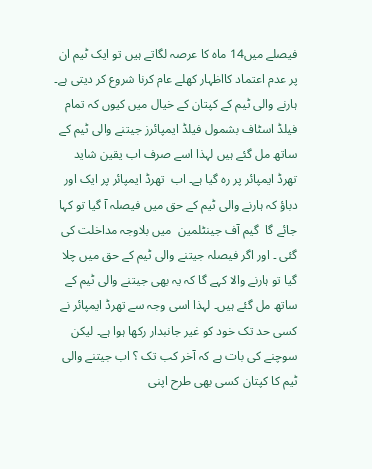فیصلے میں14 ماہ کا عرصہ لگاتے ہیں تو ایک ٹیم ان پر عدم اعتماد کااظہار کھلے عام کرنا شروع کر دیتی ہے۔ ہارنے والی ٹیم کے کپتان کے خیال میں کیوں کہ تمام فیلڈ اسٹاف بشمول فیلڈ ایمپائرز جیتنے والی ٹیم کے ساتھ مل گئے ہیں لہذا اسے صرف اب یقین شاید  تھرڈ ایمپائر پر رہ گیا ہے۔ اب  تھرڈ ایمپائر پر ایک اور دباؤ کہ ہارنے والی ٹیم کے حق میں فیصلہ آ گیا تو کہا جائے گا  گیم آف جینٹلمین  میں بلاوجہ مداخلت کی گئی ۔ اور اگر فیصلہ جیتنے والی ٹیم کے حق میں چلا گیا تو ہارنے والا کہے گا کہ یہ بھی جیتنے والی ٹیم کے ساتھ مل گئے ہیں۔ لہذا اسی وجہ سے تھرڈ ایمپائر نے کسی حد تک خود کو غیر جانبدار رکھا ہوا ہے۔ لیکن سوچنے کی بات ہے کہ آخر کب تک ؟ اب جیتنے والی ٹیم کا کپتان کسی بھی طرح اپنی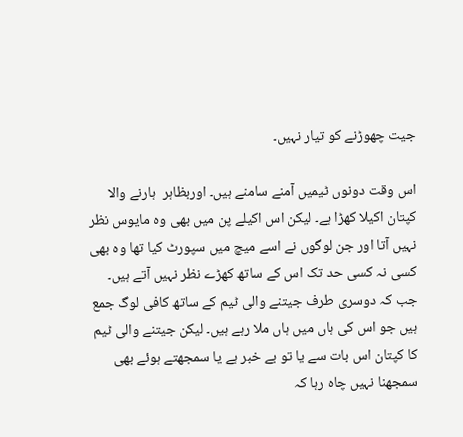جیت چھوڑنے کو تیار نہیں۔

اس وقت دونوں ٹیمیں آمنے سامنے ہیں۔ اوربظاہر  ہارنے والا کپتان اکیلا کھڑا ہے۔ لیکن اس اکیلے پن میں بھی وہ مایوس نظر نہیں آتا اور جن لوگوں نے اسے میچ میں سپورٹ کیا تھا وہ بھی کسی نہ کسی حد تک اس کے ساتھ کھڑے نظر نہیں آتے ہیں۔ جب کہ دوسری طرف جیتنے والی ٹیم کے ساتھ کافی لوگ جمع ہیں جو اس کی ہاں میں ہاں ملا رہے ہیں۔ لیکن جیتنے والی ٹیم کا کپتان اس بات سے یا تو بے خبر ہے یا سمجھتے ہوئے بھی سمجھنا نہیں چاہ رہا کہ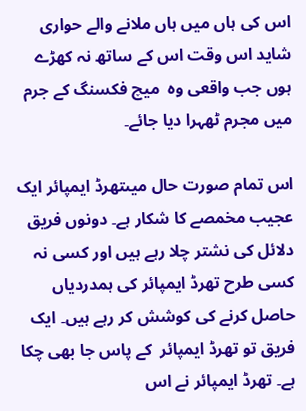اس کی ہاں میں ہاں ملانے والے حواری شاید اس وقت اس کے ساتھ نہ کھڑے ہوں جب واقعی وہ  میچ فکسنگ کے جرم میں مجرم ٹھہرا دیا جائے۔

اس تمام صورت حال میںتھرڈ ایمپائر ایک عجیب مخمصے کا شکار ہے۔ دونوں فریق دلائل کی نشتر چلا رہے ہیں اور کسی نہ کسی طرح تھرڈ ایمپائر کی ہمدردیاں حاصل کرنے کی کوشش کر رہے ہیں۔ ایک فریق تو تھرڈ ایمپائر  کے پاس جا بھی چکا ہے۔ تھرڈ ایمپائر نے اس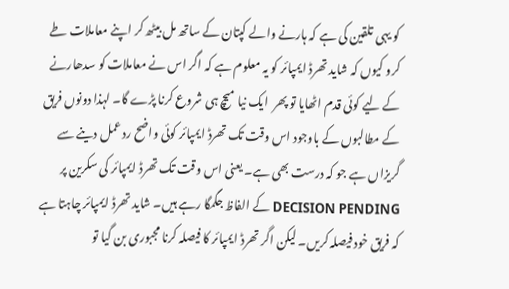کو یہی تلقین کی ہے کہ ہارنے والے کپتان کے ساتھ مل بیٹھ کر اپنے معاملات طے کرو کیوں کہ شاید تھرڈ ایمپائر کو یہ معلوم ہے کہ اگر اس نے معاملات کو سدھارنے کے لیے کوئی قدم اٹھایا تو پھر  ایک نیا میچ ہی شروع کرنا پڑے گا۔ لہذا دونوں فریق کے مطالبوں کے باوجود اس وقت تک تھرڈ ایمپائر کوئی واضح رد عمل دینے سے گریزاں ہے جو کہ درست بھی ہے۔ یعنی اس وقت تک تھرڈ ایمپائر کی سکرین پر DECISION PENDING کے الفاظ جگمگا رہے ہیں۔ شاید تھرڈ ایمپائر چاہتا ہے کہ فریق خود فیصلہ کریں۔ لیکن اگر تھرڈ ایمپائر کا فیصلہ کرنا مجبوری بن گیا تو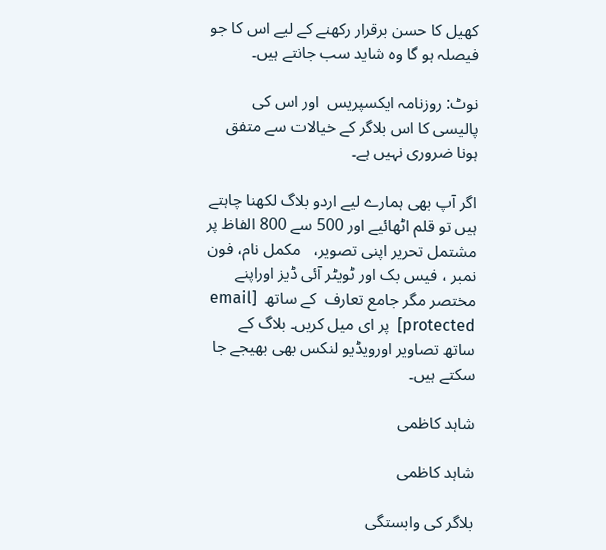کھیل کا حسن برقرار رکھنے کے لیے اس کا جو فیصلہ ہو گا وہ شاید سب جانتے ہیں۔

نوٹ: روزنامہ ایکسپریس  اور اس کی پالیسی کا اس بلاگر کے خیالات سے متفق ہونا ضروری نہیں ہے۔

اگر آپ بھی ہمارے لیے اردو بلاگ لکھنا چاہتے ہیں تو قلم اٹھائیے اور 500 سے 800 الفاظ پر مشتمل تحریر اپنی تصویر،   مکمل نام، فون نمبر ، فیس بک اور ٹویٹر آئی ڈیز اوراپنے مختصر مگر جامع تعارف  کے ساتھ  [email protected]  پر ای میل کریں۔ بلاگ کے ساتھ تصاویر اورویڈیو لنکس بھی بھیجے جا سکتے ہیں۔

شاہد کاظمی

شاہد کاظمی

بلاگر کی وابستگی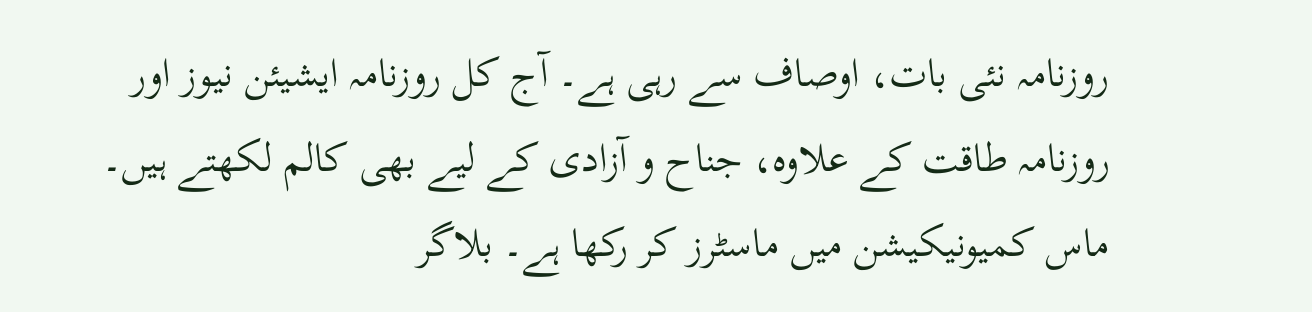روزنامہ نئی بات، اوصاف سے رہی ہے۔ آج کل روزنامہ ایشیئن نیوز اور روزنامہ طاقت کے علاوہ، جناح و آزادی کے لیے بھی کالم لکھتے ہیں۔ ماس کمیونیکیشن میں ماسٹرز کر رکھا ہے۔ بلاگر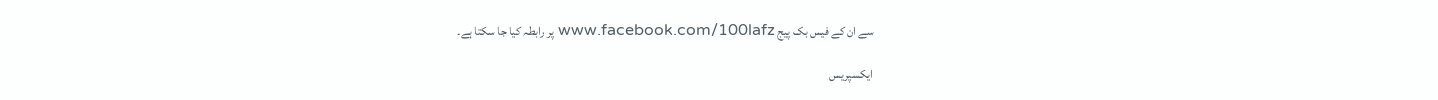سے ان کے فیس بک پیج www.facebook.com/100lafz پر رابطہ کیا جا سکتا ہے۔

ایکسپریس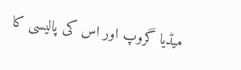میڈیا گروپ اور اس کی پالیسی کا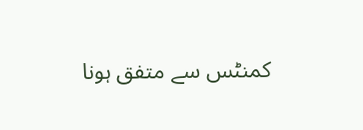کمنٹس سے متفق ہونا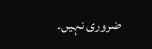ضروری نہیں۔